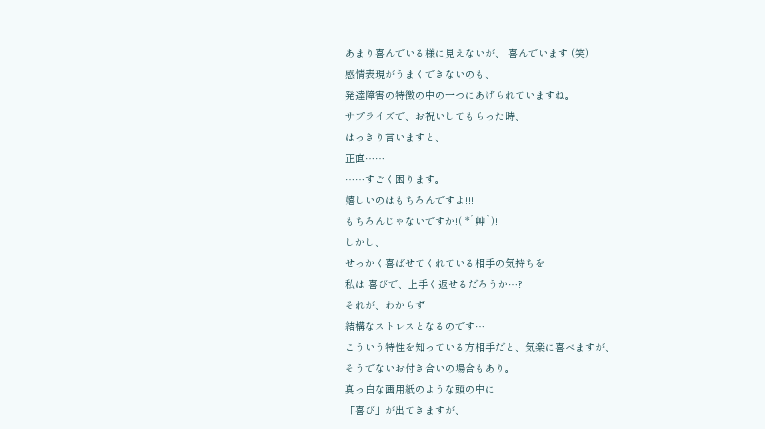あまり喜んでいる様に見えないが、 喜んでいます (笑)
感情表現がうまくできないのも、
発達障害の特徴の中の一つにあげられていますね。
サプライズで、お祝いしてもらった時、
はっきり言いますと、
正直……
……すごく困ります。
嬉しいのはもちろんですよ!!!
もちろんじゃないですか!( *´艸`)!
しかし、
せっかく喜ばせてくれている相手の気持ちを
私は 喜びで、上手く返せるだろうか…?
それが、わからず
結構なストレスとなるのです…
こういう特性を知っている方相手だと、気楽に喜べますが、
そうでないお付き合いの場合もあり。
真っ白な画用紙のような頭の中に
「喜び」が出てきますが、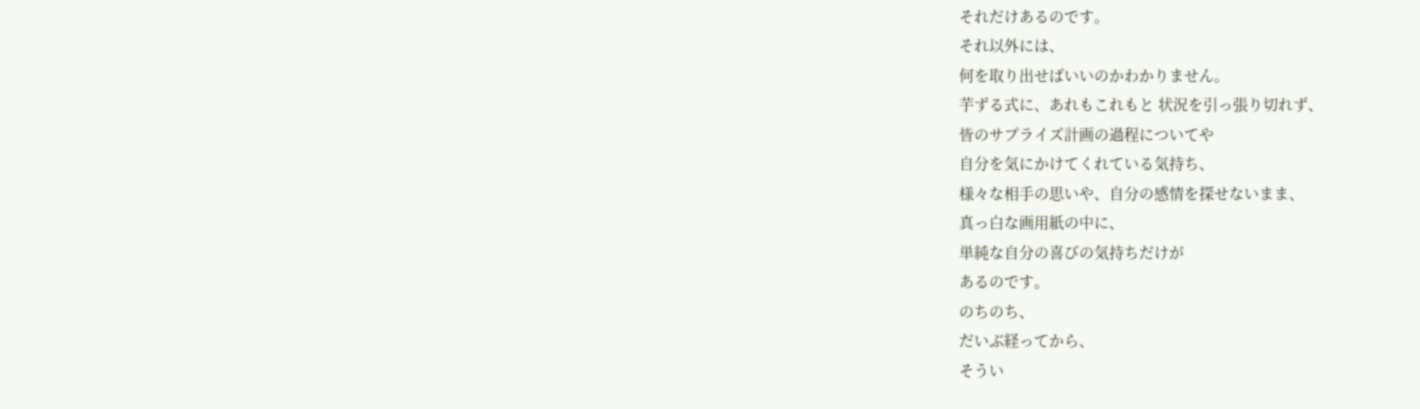それだけあるのです。
それ以外には、
何を取り出せばいいのかわかりません。
芋ずる式に、あれもこれもと 状況を引っ張り切れず、
皆のサプライズ計画の過程についてや
自分を気にかけてくれている気持ち、
様々な相手の思いや、自分の感情を探せないまま、
真っ白な画用紙の中に、
単純な自分の喜びの気持ちだけが
あるのです。
のちのち、
だいぶ経ってから、
そうい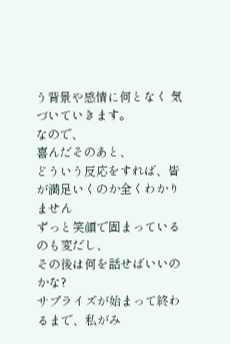う背景や感情に何となく 気づいていきます。
なので、
喜んだそのあと、
どういう反応をすれば、皆が満足いくのか全くわかりません
ずっと笑顔で固まっているのも変だし、
その後は何を話せばいいのかな?
サプライズが始まって終わるまで、私がみ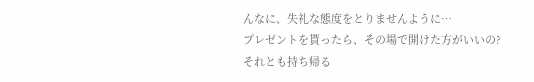んなに、失礼な態度をとりませんように…
プレゼントを貰ったら、その場で開けた方がいいの?
それとも持ち帰る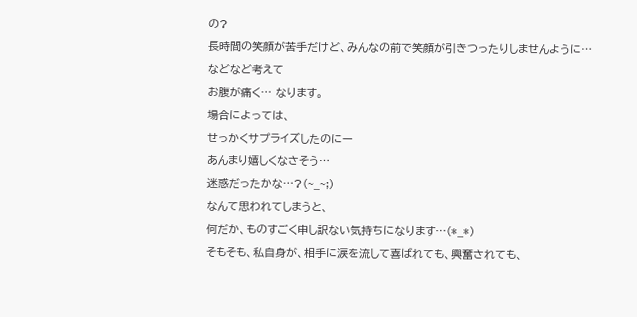の?
長時間の笑顔が苦手だけど、みんなの前で笑顔が引きつったりしませんように…
などなど考えて
お腹が痛く… なります。
場合によっては、
せっかくサプライズしたのにー
あんまり嬉しくなさそう…
迷惑だったかな…?(~_~;)
なんて思われてしまうと、
何だか、ものすごく申し訳ない気持ちになります…(*_*)
そもそも、私自身が、相手に涙を流して喜ばれても、興奮されても、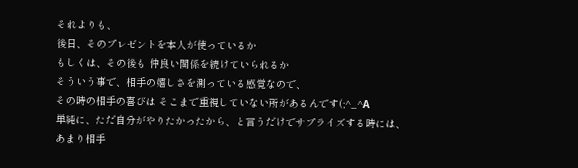それよりも、
後日、そのプレゼントを本人が使っているか
もしくは、その後も 仲良い関係を続けていられるか
そういう事で、相手の嬉しさを測っている感覚なので、
その時の相手の喜びは そこまで重視していない所があるんです(;^_^A
単純に、ただ自分がやりたかったから、と言うだけでサプライズする時には、あまり相手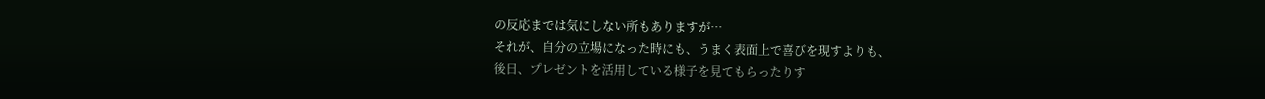の反応までは気にしない所もありますが…
それが、自分の立場になった時にも、うまく表面上で喜びを現すよりも、
後日、プレゼントを活用している様子を見てもらったりす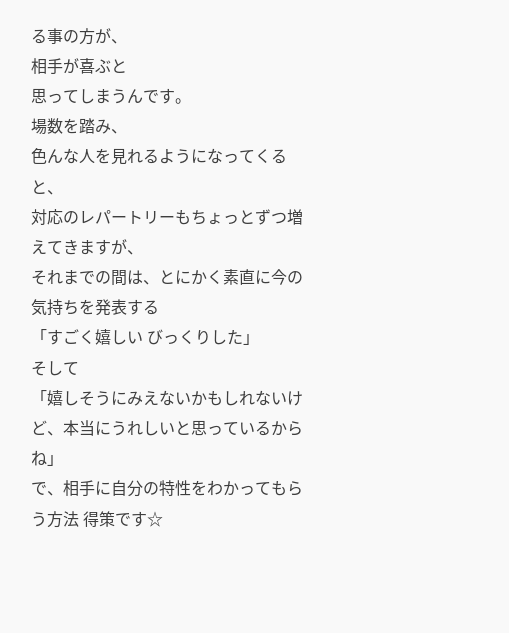る事の方が、
相手が喜ぶと
思ってしまうんです。
場数を踏み、
色んな人を見れるようになってくると、
対応のレパートリーもちょっとずつ増えてきますが、
それまでの間は、とにかく素直に今の気持ちを発表する
「すごく嬉しい びっくりした」
そして
「嬉しそうにみえないかもしれないけど、本当にうれしいと思っているからね」
で、相手に自分の特性をわかってもらう方法 得策です☆